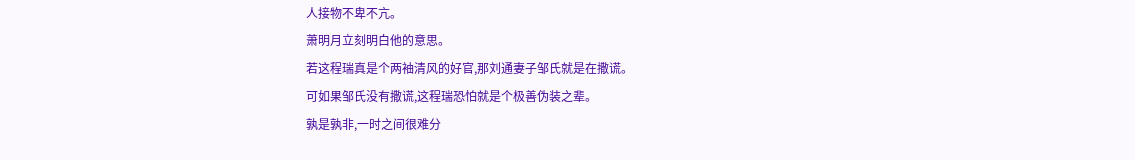人接物不卑不亢。
萧明月立刻明白他的意思。
若这程瑞真是个两袖清风的好官,那刘通妻子邹氏就是在撒谎。
可如果邹氏没有撒谎,这程瑞恐怕就是个极善伪装之辈。
孰是孰非,一时之间很难分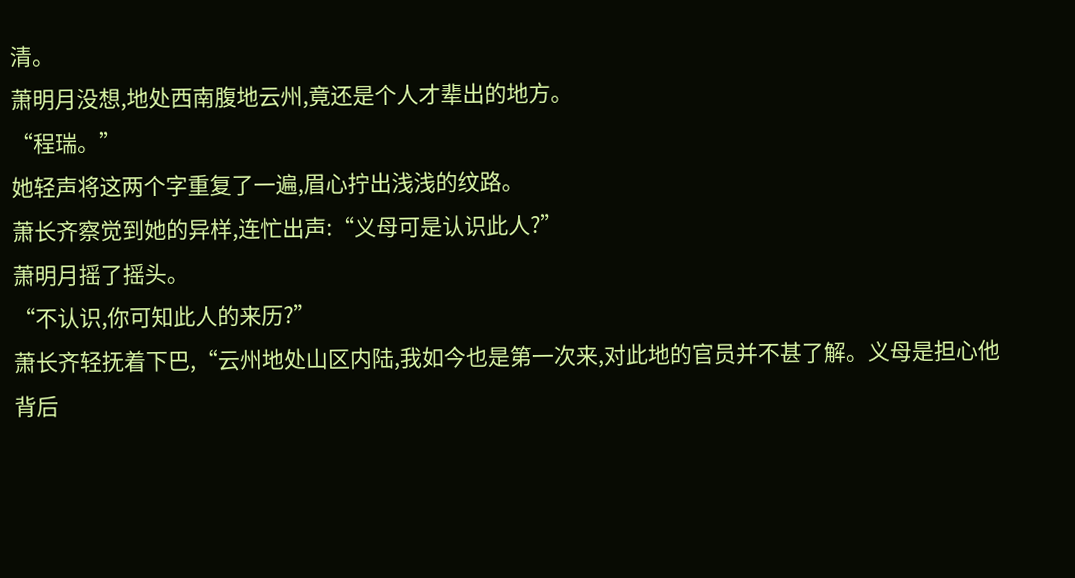清。
萧明月没想,地处西南腹地云州,竟还是个人才辈出的地方。
“程瑞。”
她轻声将这两个字重复了一遍,眉心拧出浅浅的纹路。
萧长齐察觉到她的异样,连忙出声:“义母可是认识此人?”
萧明月摇了摇头。
“不认识,你可知此人的来历?”
萧长齐轻抚着下巴,“云州地处山区内陆,我如今也是第一次来,对此地的官员并不甚了解。义母是担心他背后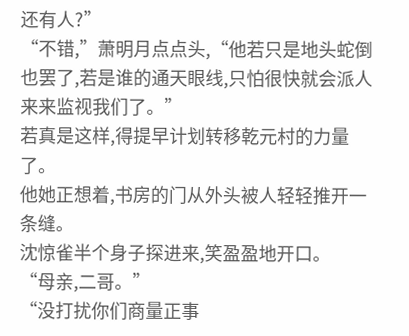还有人?”
“不错,”萧明月点点头,“他若只是地头蛇倒也罢了,若是谁的通天眼线,只怕很快就会派人来来监视我们了。”
若真是这样,得提早计划转移乾元村的力量了。
他她正想着,书房的门从外头被人轻轻推开一条缝。
沈惊雀半个身子探进来,笑盈盈地开口。
“母亲,二哥。”
“没打扰你们商量正事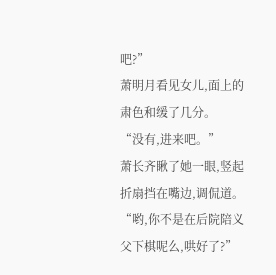吧?”
萧明月看见女儿,面上的肃色和缓了几分。
“没有,进来吧。”
萧长齐瞅了她一眼,竖起折扇挡在嘴边,调侃道。
“哟,你不是在后院陪义父下棋呢么,哄好了?”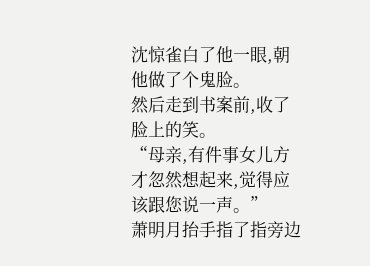沈惊雀白了他一眼,朝他做了个鬼脸。
然后走到书案前,收了脸上的笑。
“母亲,有件事女儿方才忽然想起来,觉得应该跟您说一声。”
萧明月抬手指了指旁边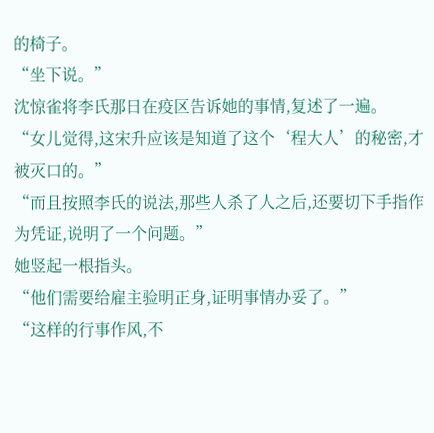的椅子。
“坐下说。”
沈惊雀将李氏那日在疫区告诉她的事情,复述了一遍。
“女儿觉得,这宋升应该是知道了这个‘程大人’的秘密,才被灭口的。”
“而且按照李氏的说法,那些人杀了人之后,还要切下手指作为凭证,说明了一个问题。”
她竖起一根指头。
“他们需要给雇主验明正身,证明事情办妥了。”
“这样的行事作风,不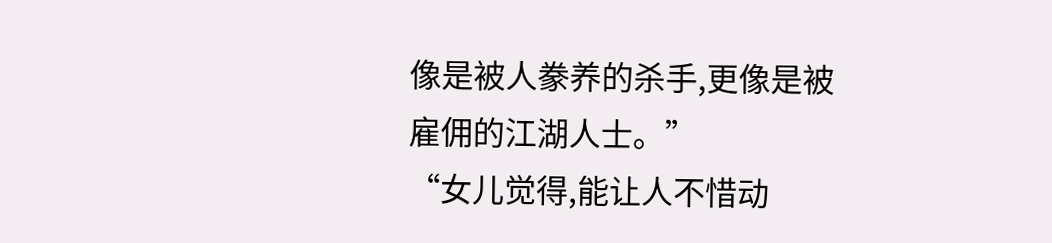像是被人豢养的杀手,更像是被雇佣的江湖人士。”
“女儿觉得,能让人不惜动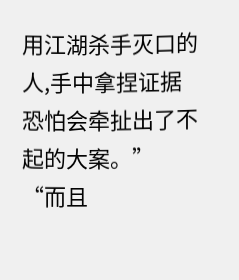用江湖杀手灭口的人,手中拿捏证据恐怕会牵扯出了不起的大案。”
“而且